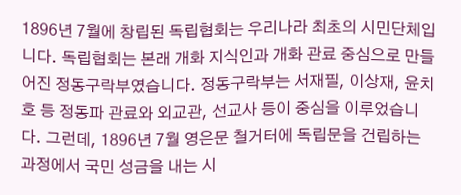1896년 7월에 창립된 독립협회는 우리나라 최초의 시민단체입니다. 독립협회는 본래 개화 지식인과 개화 관료 중심으로 만들어진 정동구락부였습니다. 정동구락부는 서재필, 이상재, 윤치호 등 정동파 관료와 외교관, 선교사 등이 중심을 이루었습니다. 그런데, 1896년 7월 영은문 철거터에 독립문을 건립하는 과정에서 국민 성금을 내는 시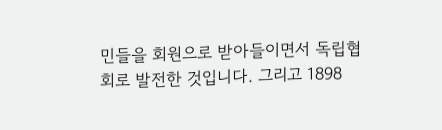민들을 회원으로 받아들이면서 독립협회로 발전한 것입니다. 그리고 1898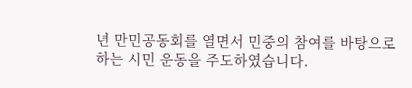년 만민공동회를 열면서 민중의 참여를 바탕으로 하는 시민 운동을 주도하였습니다.